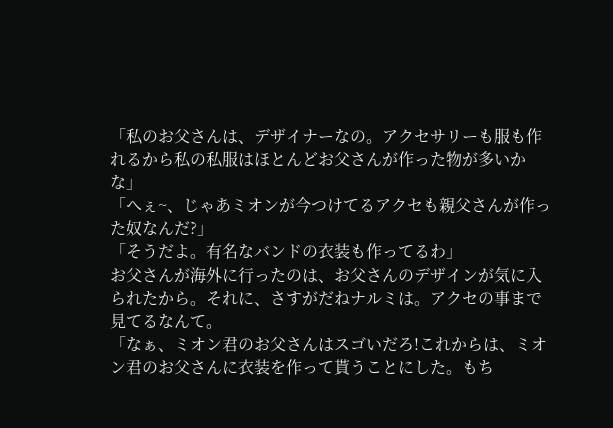「私のお父さんは、デザイナーなの。アクセサリーも服も作れるから私の私服はほとんどお父さんが作った物が多いかな」
「へぇ~、じゃあミオンが今つけてるアクセも親父さんが作った奴なんだ?」
「そうだよ。有名なバンドの衣装も作ってるわ」
お父さんが海外に行ったのは、お父さんのデザインが気に入られたから。それに、さすがだねナルミは。アクセの事まで見てるなんて。
「なぁ、ミオン君のお父さんはスゴいだろ!これからは、ミオン君のお父さんに衣装を作って貰うことにした。もち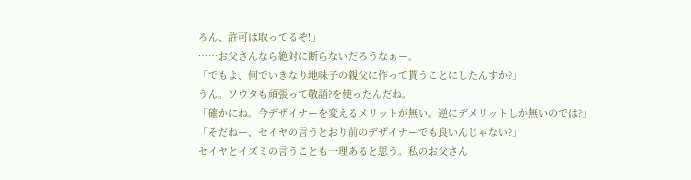ろん、許可は取ってるぞ!」
……お父さんなら絶対に断らないだろうなぁー。
「でもよ、何でいきなり地味子の親父に作って貰うことにしたんすか?」
うん。ソウタも頑張って敬語?を使ったんだね。
「確かにね。今デザイナーを変えるメリットが無い。逆にデメリットしか無いのでは?」
「そだねー、セイヤの言うとおり前のデザイナーでも良いんじゃない?」
セイヤとイズミの言うことも一理あると思う。私のお父さん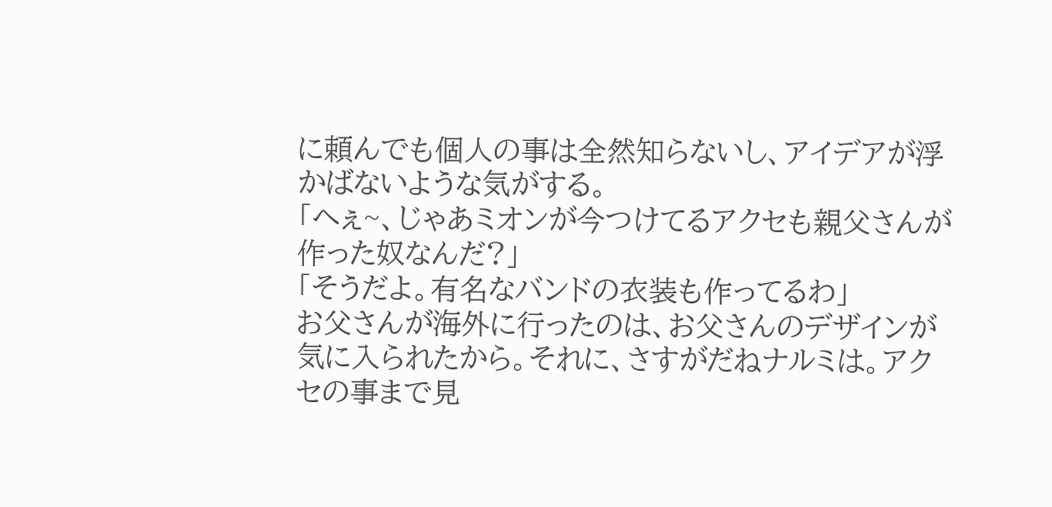に頼んでも個人の事は全然知らないし、アイデアが浮かばないような気がする。
「へぇ~、じゃあミオンが今つけてるアクセも親父さんが作った奴なんだ?」
「そうだよ。有名なバンドの衣装も作ってるわ」
お父さんが海外に行ったのは、お父さんのデザインが気に入られたから。それに、さすがだねナルミは。アクセの事まで見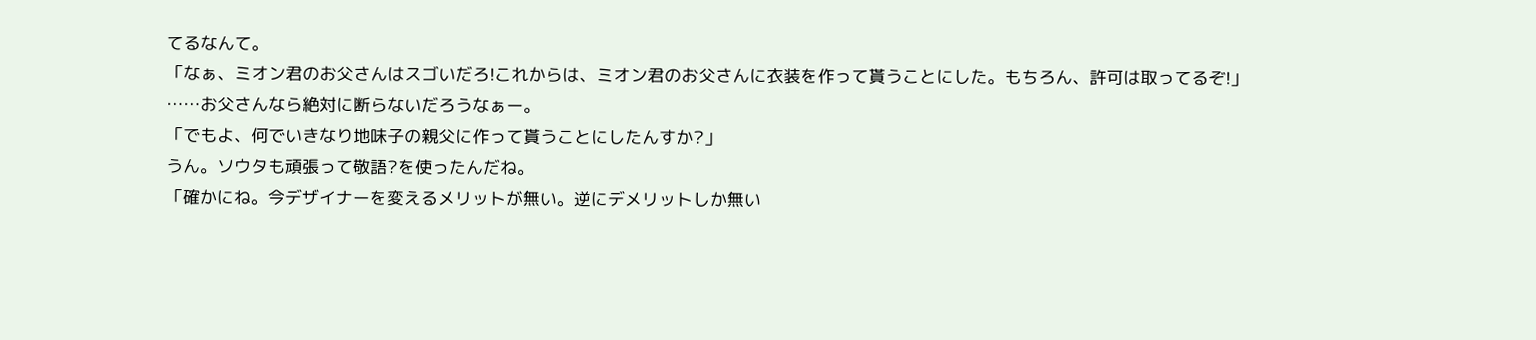てるなんて。
「なぁ、ミオン君のお父さんはスゴいだろ!これからは、ミオン君のお父さんに衣装を作って貰うことにした。もちろん、許可は取ってるぞ!」
……お父さんなら絶対に断らないだろうなぁー。
「でもよ、何でいきなり地味子の親父に作って貰うことにしたんすか?」
うん。ソウタも頑張って敬語?を使ったんだね。
「確かにね。今デザイナーを変えるメリットが無い。逆にデメリットしか無い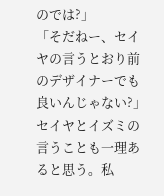のでは?」
「そだねー、セイヤの言うとおり前のデザイナーでも良いんじゃない?」
セイヤとイズミの言うことも一理あると思う。私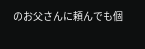のお父さんに頼んでも個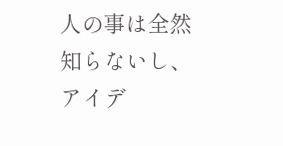人の事は全然知らないし、アイデ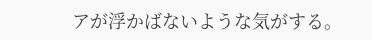アが浮かばないような気がする。